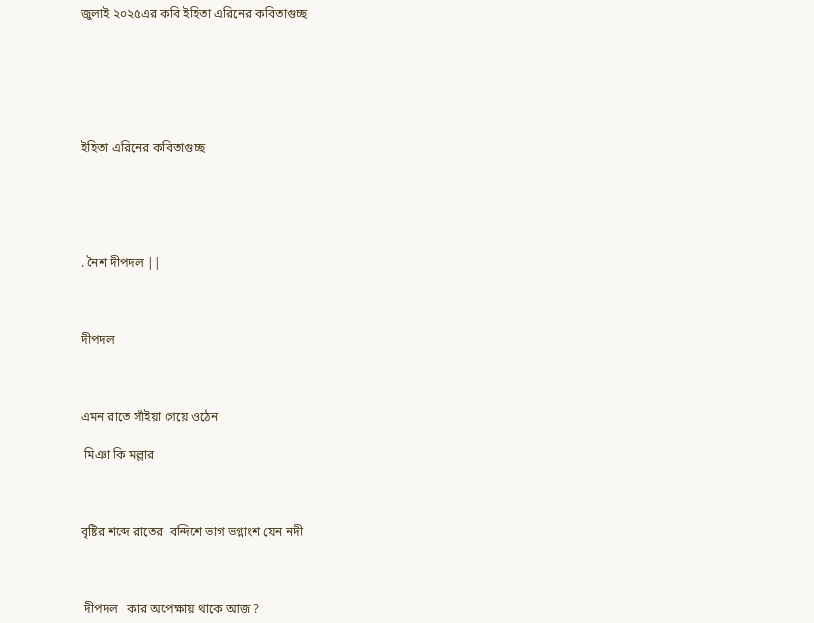জুলাই ২০২৫এর কবি ইহিতা এরিনের কবিতাগুচ্ছ






ইহিতা এরিনের কবিতাগুচ্ছ





. নৈশ দীপদল ||



দীপদল



এমন রাতে সাঁইয়া গেয়ে ওঠেন

 মিঞা কি মল্লার



বৃষ্টির শব্দে রাতের  বন্দিশে ভাগ ভগ্নাংশ যেন নদী



 দীপদল   কার অপেক্ষায় থাকে আজ ?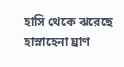হাসি থেকে ঝরেছে হাস্নাহেনা ঘ্রাণ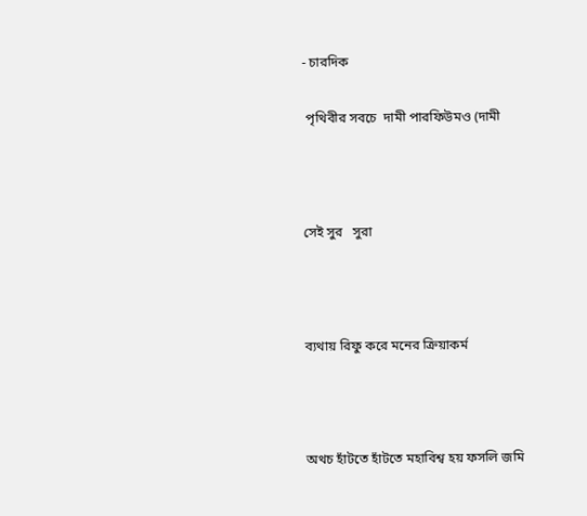- চারদিক

 পৃথিবীর সবচে  দামী পারফিউমও (দামী



সেই সুর   সুরা



ব্যথায় রিফু করে মনের ক্রিয়াকর্ম



অথচ হাঁটতে হাঁটতে মহাবিশ্ব হয় ফসলি জমি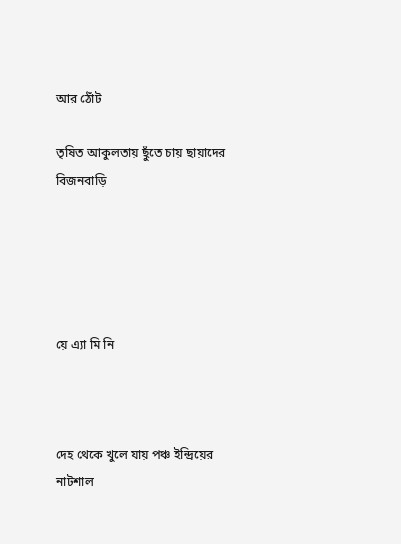আর ঠোঁট

তৃষিত আকুলতায় ছুঁতে চায় ছায়াদের  বিজনবাড়ি





য়ে এ্যা মি নি



দেহ থেকে খুলে যায় পঞ্চ ইন্দ্রিয়ের নাটশাল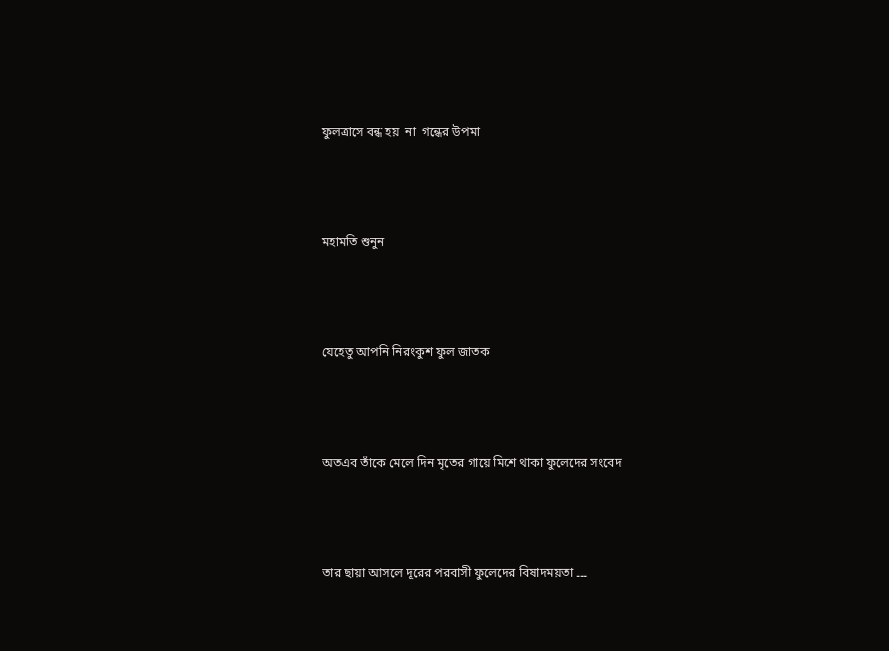ফুলত্রাসে বন্ধ হয়  না  গন্ধের উপমা



মহামতি শুনুন



যেহেতু আপনি নিরংকুশ ফুল জাতক



অতএব তাঁকে মেলে দিন মৃতের গায়ে মিশে থাকা ফুলেদের সংবেদ



তার ছায়া আসলে দূরের পরবাসী ফুলেদের বিষাদময়তা ۔۔۔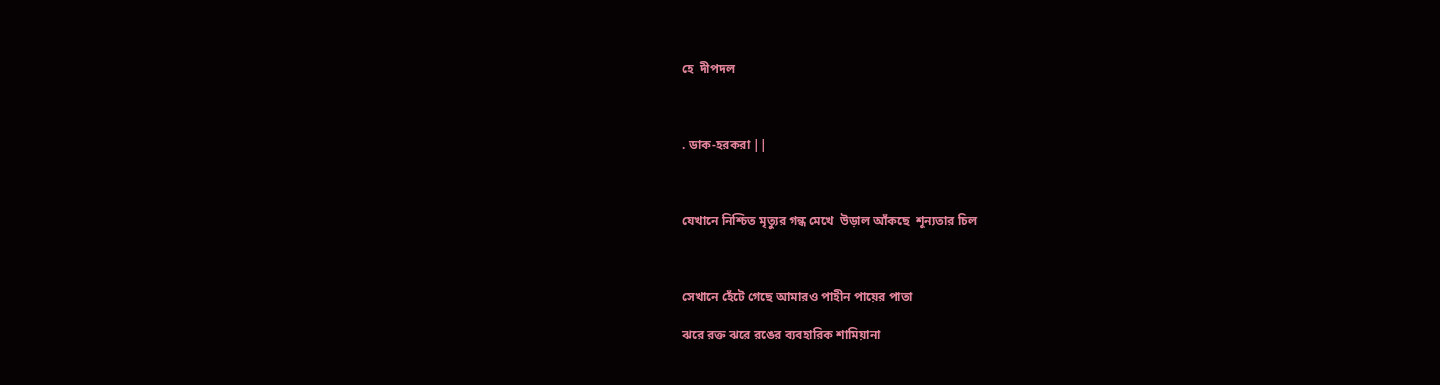হে  দীপদল



. ডাক-হরকরা ||



যেখানে নিশ্চিত মৃত্যুর গন্ধ মেখে  উড়াল আঁকছে  শূন্যতার চিল



সেখানে হেঁটে গেছে আমারও পাহীন পায়ের পাতা

ঝরে রক্ত ঝরে রঙের ব্যবহারিক শামিয়ানা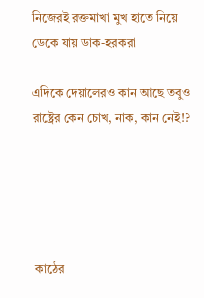নিজেরই রক্তমাখা মুখ হাতে নিয়ে ডেকে যায় ডাক-হরকরা

এদিকে দেয়ালেরও কান আছে তবুও রাষ্ট্রের কেন চোখ, নাক, কান নেই!?





 কাঠের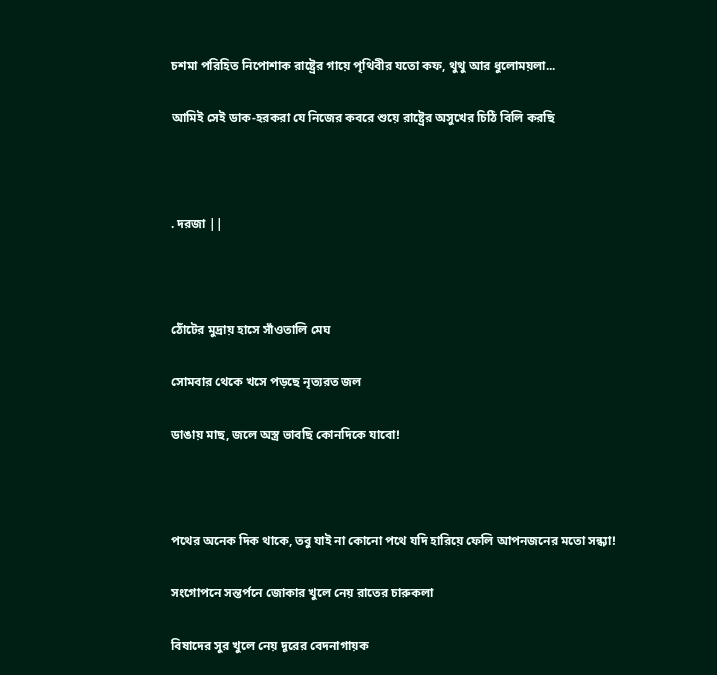চশমা পরিহিত নিপোশাক রাষ্ট্রের গায়ে পৃথিবীর যতো কফ, থুথু আর ধুলোময়লা...

আমিই সেই ডাক-হরকরা যে নিজের কবরে শুয়ে রাষ্ট্রের অসুখের চিঠি বিলি করছি



. দরজা ||



ঠোঁটের মুদ্রায় হাসে সাঁওতালি মেঘ

সোমবার থেকে খসে পড়ছে নৃত্যরত জল

ডাঙায় মাছ, জলে অস্ত্র ভাবছি কোনদিকে যাবো!



পথের অনেক দিক থাকে, তবু যাই না কোনো পথে যদি হারিয়ে ফেলি আপনজনের মতো সন্ধ্যা!

সংগোপনে সন্তর্পনে জোকার খুলে নেয় রাতের চারুকলা

বিষাদের সুর খুলে নেয় দূরের বেদনাগায়ক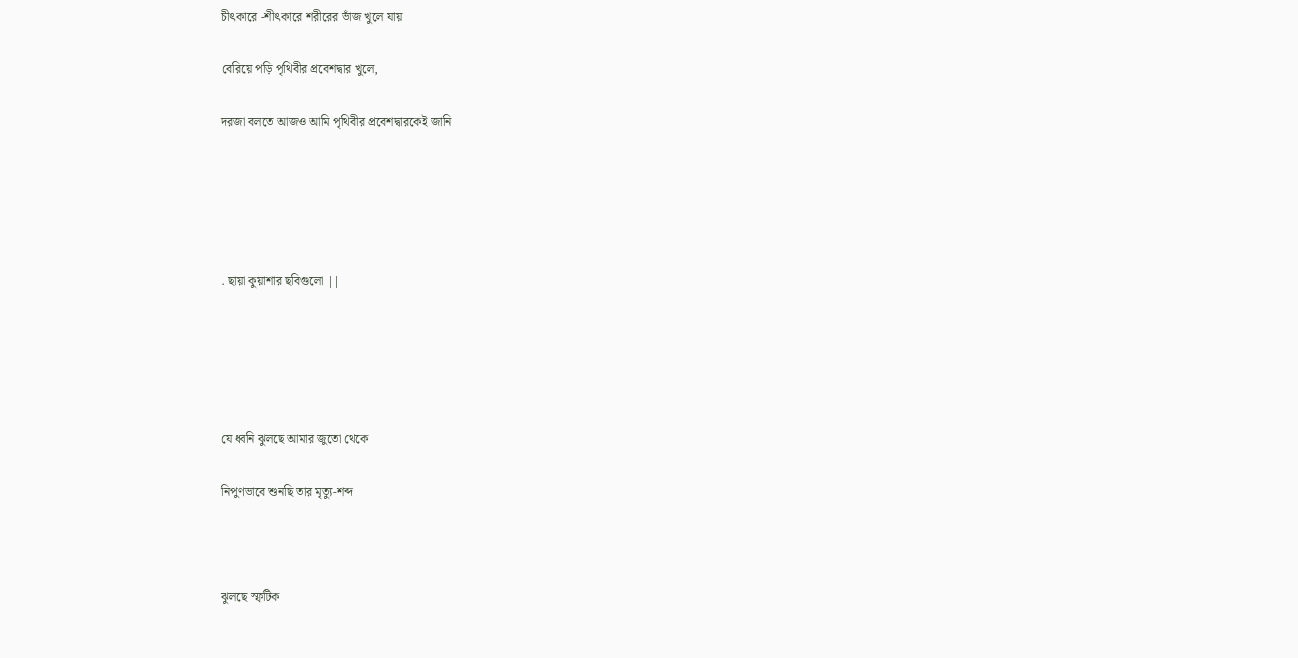চীৎকারে -শীৎকারে শরীরের ভাঁজ খুলে যায়

বেরিয়ে পড়ি পৃথিবীর প্রবেশদ্বার খুলে,

দরজা বলতে আজও আমি পৃথিবীর প্রবেশদ্বারকেই জানি





. ছায়া কুয়াশার ছবিগুলো ||





যে ধ্বনি ঝুলছে আমার জুতো থেকে

নিপুণভাবে শুনছি তার মৃত্যু-শব্দ



ঝুলছে স্ফটিক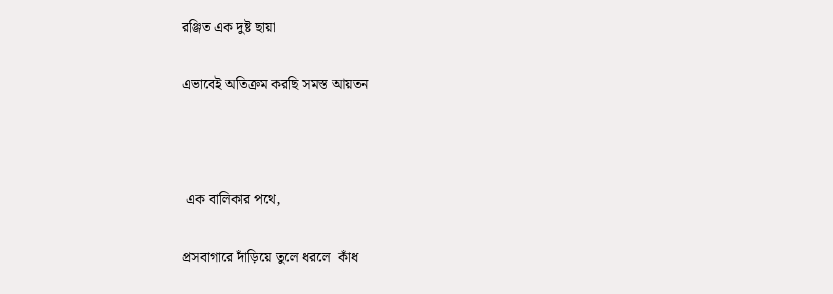রঞ্জিত এক দুষ্ট ছায়া

এভাবেই অতিক্রম করছি সমস্ত আয়তন



 এক বালিকার পথে,

প্রসবাগারে দাঁড়িয়ে তুলে ধরলে  কাঁধ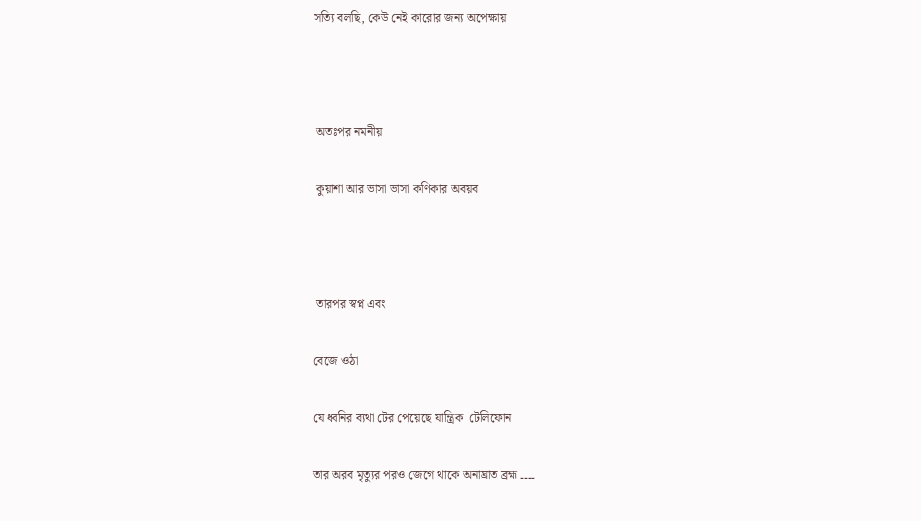সত্যি বলছি, কেউ নেই কারোর জন্য অপেক্ষায়



 অতঃপর নমনীয়

 কুয়াশা আর ভাসা ভাসা কণিকার অবয়ব



 তারপর স্বপ্ন এবং

বেজে ওঠা

যে ধ্বনির ব্যথা টের পেয়েছে যান্ত্রিক  টেলিফোন

তার অরব মৃত্যুর পরও জেগে থাকে অনাঘ্রাত ব্রহ্ম ۔۔۔۔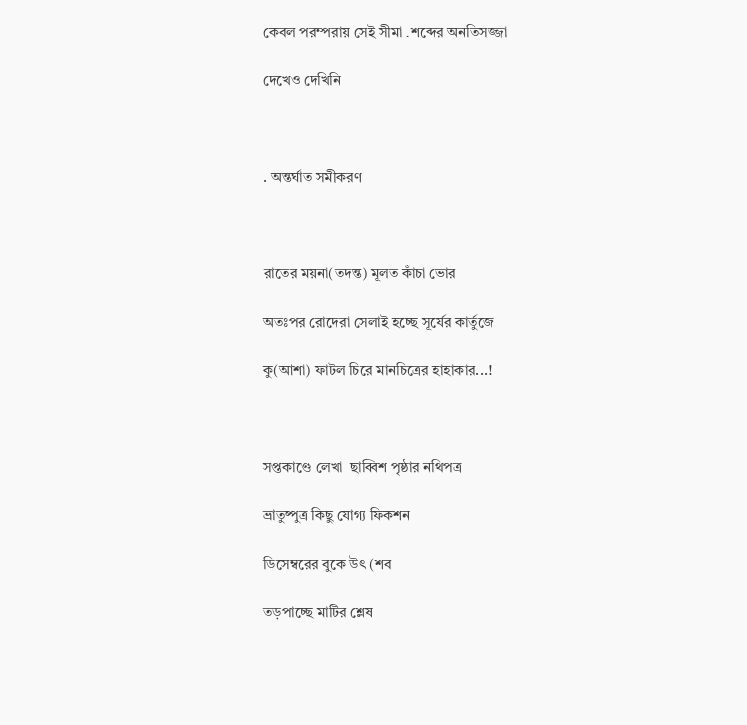কেবল পরম্পরায় সেই সীমা ۔ শব্দের অনতিসজ্জা

দেখেও দেখিনি



. অন্তর্ঘাত সমীকরণ



রাতের ময়না(তদন্ত) মূলত কাঁচা ভোর

অতঃপর রোদেরা সেলাই হচ্ছে সূর্যের কার্তুজে

কু(আশা) ফাটল চিরে মানচিত্রের হাহাকার...!



সপ্তকাণ্ডে লেখা  ছাব্বিশ পৃষ্ঠার নথিপত্র

ভ্রাতুষ্পুত্র কিছু যোগ্য ফিকশন

ডিসেম্বরের বুকে উৎ (শব

তড়পাচ্ছে মাটির শ্লেষ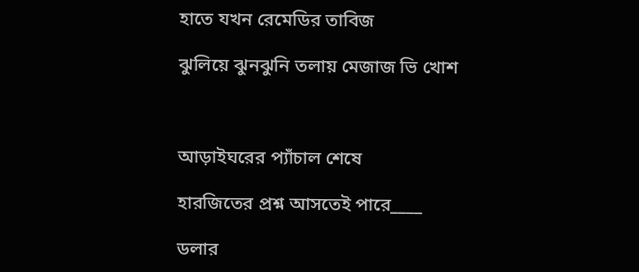হাতে যখন রেমেডির তাবিজ

ঝুলিয়ে ঝুনঝুনি তলায় মেজাজ ভি খোশ



আড়াইঘরের প্যাঁচাল শেষে

হারজিতের প্রশ্ন আসতেই পারে____

ডলার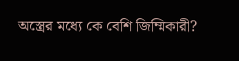অস্ত্রের মধ্যে কে বেশি জিম্মিকারী?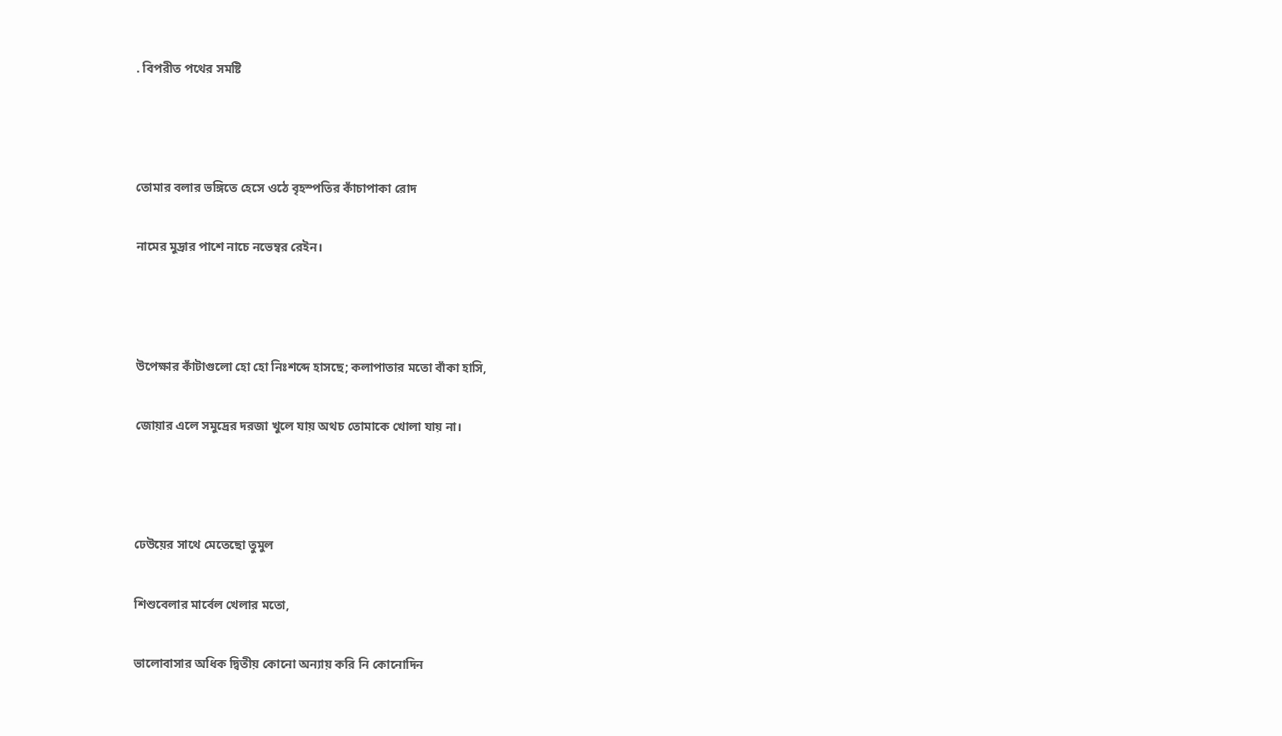. বিপরীত পথের সমষ্টি



তোমার বলার ভঙ্গিতে হেসে ওঠে বৃহস্পতির কাঁচাপাকা রোদ

নামের মুদ্রার পাশে নাচে নভেম্বর রেইন।



উপেক্ষার কাঁটাগুলো হো হো নিঃশব্দে হাসছে; কলাপাতার মতো বাঁকা হাসি,

জোয়ার এলে সমুদ্রের দরজা খুলে যায় অথচ তোমাকে খোলা যায় না।



ঢেউয়ের সাথে মেতেছো তুমুল

শিশুবেলার মার্বেল খেলার মতো,

ভালোবাসার অধিক দ্বিতীয় কোনো অন্যায় করি নি কোনোদিন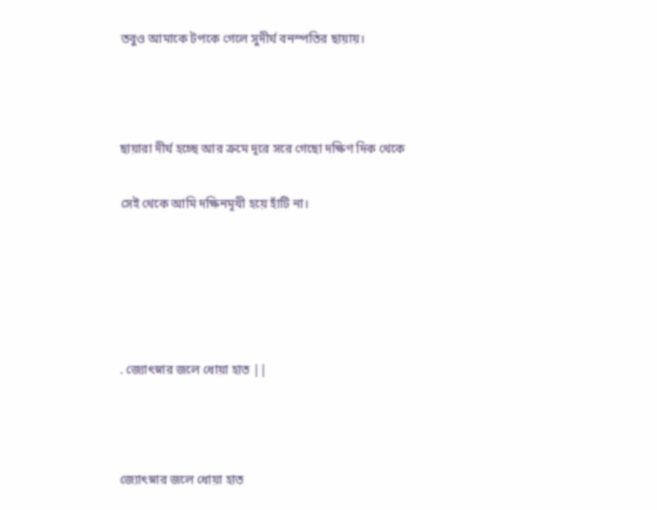তবুও আমাকে টপকে গেলে সুদীর্ঘ বনস্পতির ছায়ায়।



ছায়ারা দীর্ঘ হচ্ছে আর ক্রমে দূরে সরে গেছো দক্ষিণ দিক থেকে

সেই থেকে আমি দক্ষিনমূখী হয়ে হাঁটি না।





. জ্যোৎস্নার জলে ধোয়া হাত ||



জ্যোৎস্নার জলে ধোয়া হাত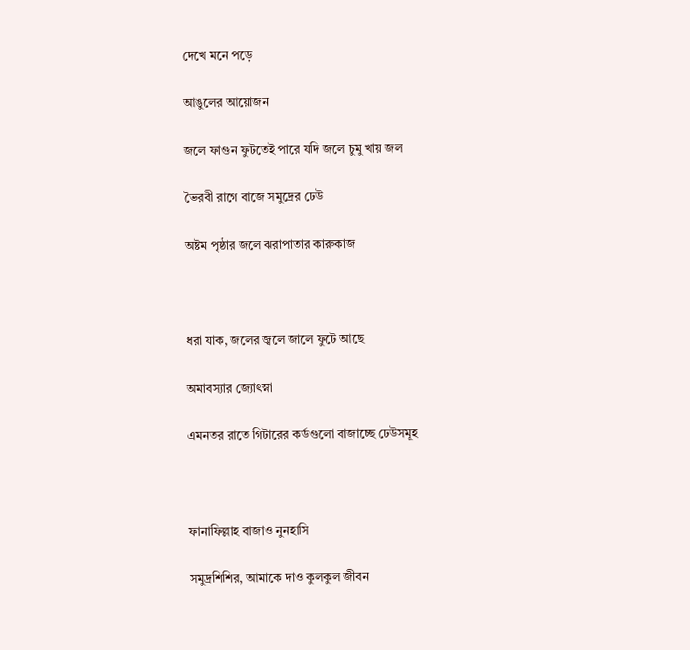দেখে মনে পড়ে

আঙুলের আয়োজন

জলে ফাগুন ফুটতেই পারে যদি জলে চুমু খায় জল

ভৈরবী রাগে বাজে সমুদ্রের ঢেউ

অষ্টম পৃষ্ঠার জলে ঝরাপাতার কারুকাজ



ধরা যাক, জলের জ্বলে জালে ফুটে আছে

অমাবস্যার জ্যোৎস্না

এমনতর রাতে গিটারের কর্ডগুলো বাজাচ্ছে ঢেউসমূহ



ফানাফিল্লাহ বাজাও নুনহাসি

সমুদ্রশিশির, আমাকে দাও কুলকুল জীবন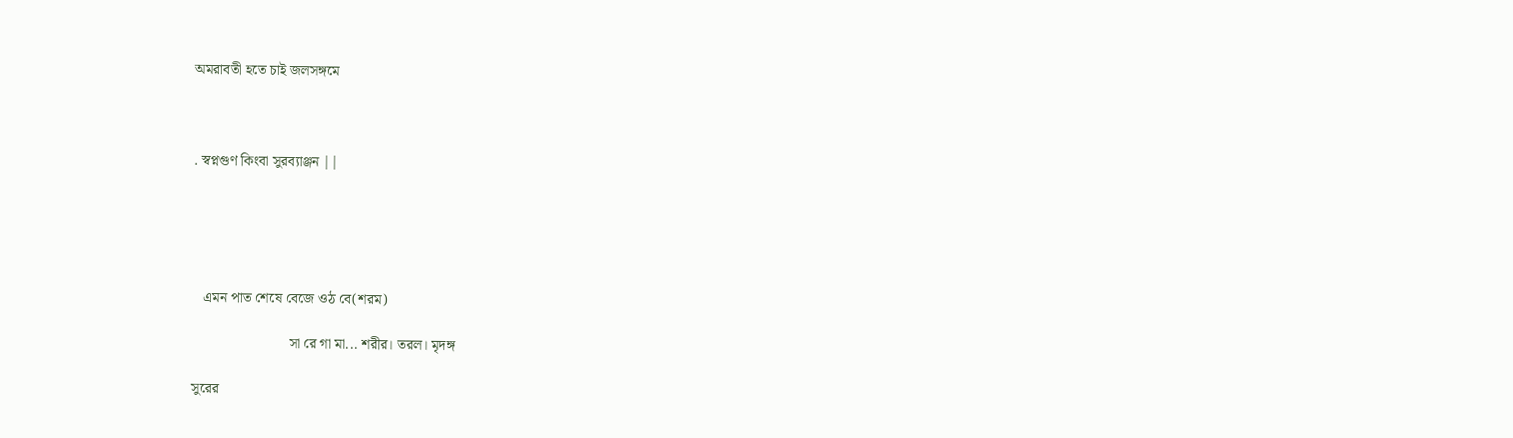অমরাবতী হতে চাই জলসঙ্গমে



. স্বপ্নগুণ কিংবা সুরব্যাঞ্জন ||





   এমন পাত শেষে বেজে ওঠ বে(শরম)

                           সা রে গা মা... শরীর। তরল। মৃদঙ্গ

সুরের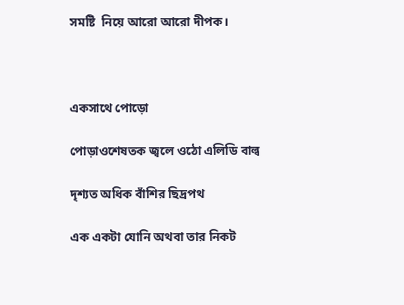সমষ্টি  নিয়ে আরো আরো দীপক।



একসাথে পোড়ো

পোড়াওশেষতক জ্বলে ওঠো এলিডি বাল্ব

দৃশ্যত অধিক বাঁশির ছিদ্রপথ

এক একটা যোনি অথবা তার নিকট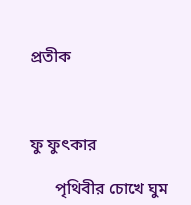প্রতীক



ফু ফুৎকার

      পৃথিবীর চোখে ঘুম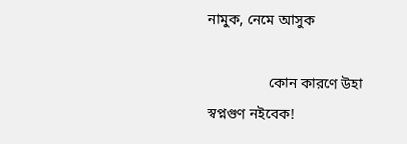নামুক, নেমে আসুক

                 কোন কারণে উহা স্বপ্নগুণ নইবেক!